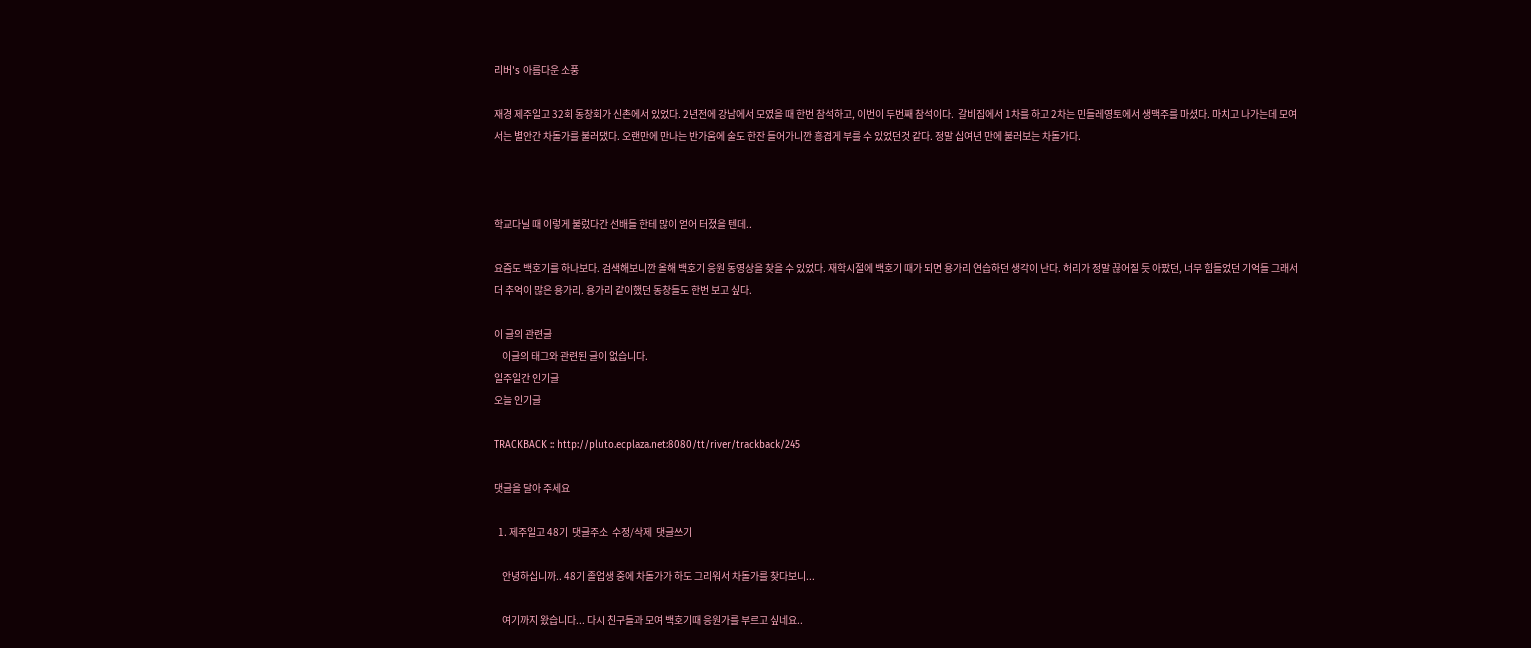리버's 아름다운 소풍

재경 제주일고 32회 동창회가 신촌에서 있었다. 2년전에 강남에서 모였을 때 한번 참석하고, 이번이 두번째 참석이다.  갈비집에서 1차를 하고 2차는 민들레영토에서 생맥주를 마셨다. 마치고 나가는데 모여서는 별안간 차돌가를 불러댔다. 오랜만에 만나는 반가움에 술도 한잔 들어가니깐 흥겹게 부를 수 있었던것 같다. 정말 십여년 만에 불러보는 차돌가다.



학교다닐 때 이렇게 불렀다간 선배들 한테 많이 얻어 터졌을 텐데..

요즘도 백호기를 하나보다. 검색해보니깐 올해 백호기 응원 동영상을 찾을 수 있었다. 재학시절에 백호기 때가 되면 용가리 연습하던 생각이 난다. 허리가 정말 끊어질 듯 아팠던, 너무 힘들었던 기억들 그래서 더 추억이 많은 용가리. 용가리 같이했던 동창들도 한번 보고 싶다.

이 글의 관련글
    이글의 태그와 관련된 글이 없습니다.
일주일간 인기글
오늘 인기글

TRACKBACK :: http://pluto.ecplaza.net:8080/tt/river/trackback/245

댓글을 달아 주세요

  1. 제주일고 48기  댓글주소  수정/삭제  댓글쓰기

    안녕하십니까.. 48기 졸업생 중에 차돌가가 하도 그리워서 차돌가를 찾다보니...

    여기까지 왔습니다... 다시 친구들과 모여 백호기때 응원가를 부르고 싶네요..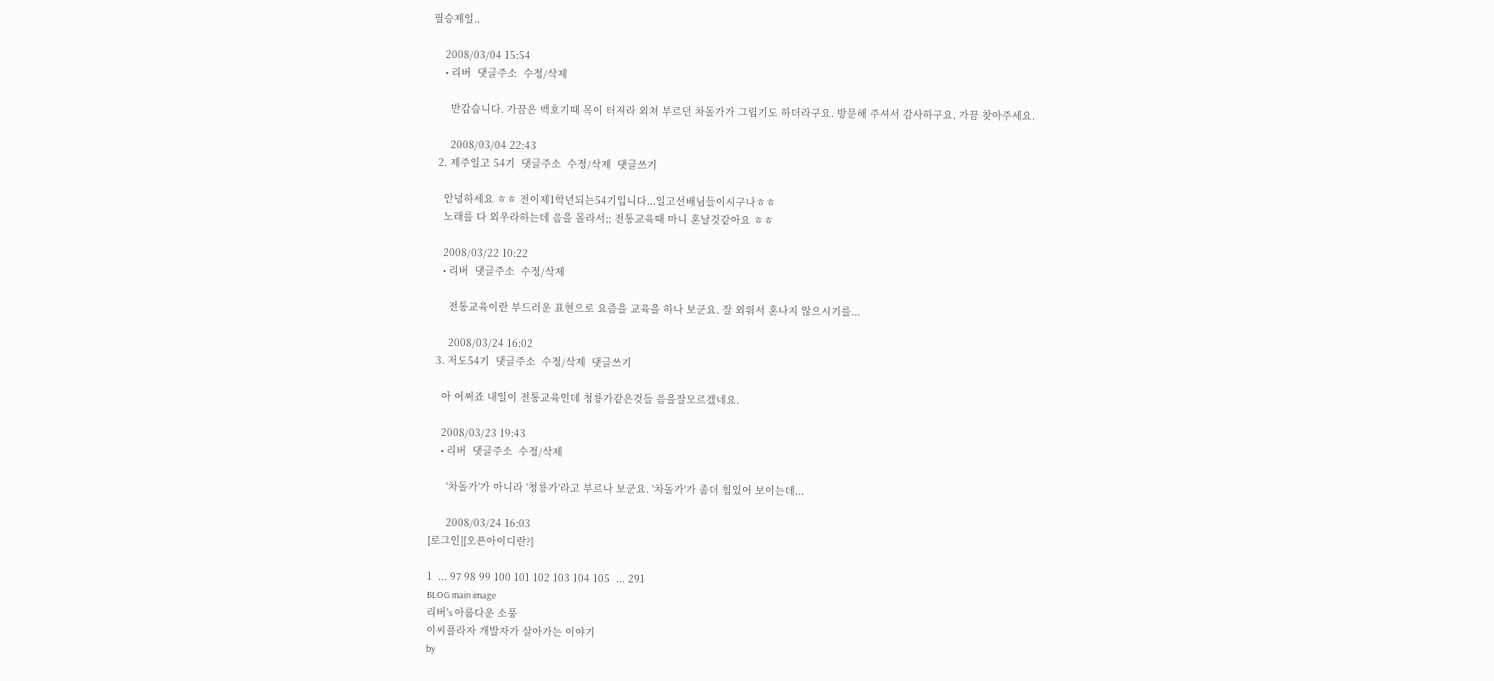필승제일..

    2008/03/04 15:54
    • 리버  댓글주소  수정/삭제

      반갑습니다. 가끔은 백호기때 목이 터져라 외쳐 부르던 차돌가가 그립기도 하더라구요. 방문해 주셔서 감사하구요, 가끔 찾아주세요.

      2008/03/04 22:43
  2. 제주일고 54기  댓글주소  수정/삭제  댓글쓰기

    안녕하세요 ㅎㅎ 전이제1학년되는54기입니다...일고선배님들이시구나ㅎㅎ
    노래를 다 외우라하는데 음을 몰라서;; 전통교육때 마니 혼날것같아요 ㅎㅎ

    2008/03/22 10:22
    • 리버  댓글주소  수정/삭제

      전통교육이란 부드러운 표현으로 요즘을 교육을 하나 보군요. 잘 외워서 혼나지 않으시기를...

      2008/03/24 16:02
  3. 저도54기  댓글주소  수정/삭제  댓글쓰기

    아 어쩌죠 내일이 전통교육인데 청룡가같은것들 음을잘모르겠네요.

    2008/03/23 19:43
    • 리버  댓글주소  수정/삭제

      '차돌가'가 아니라 '청룡가'라고 부르나 보군요. '차돌가'가 좀더 힘있어 보이는데...

      2008/03/24 16:03
[로그인][오픈아이디란?]

1  ... 97 98 99 100 101 102 103 104 105  ... 291
BLOG main image
리버's 아름다운 소풍
이씨플라자 개발자가 살아가는 이야기
by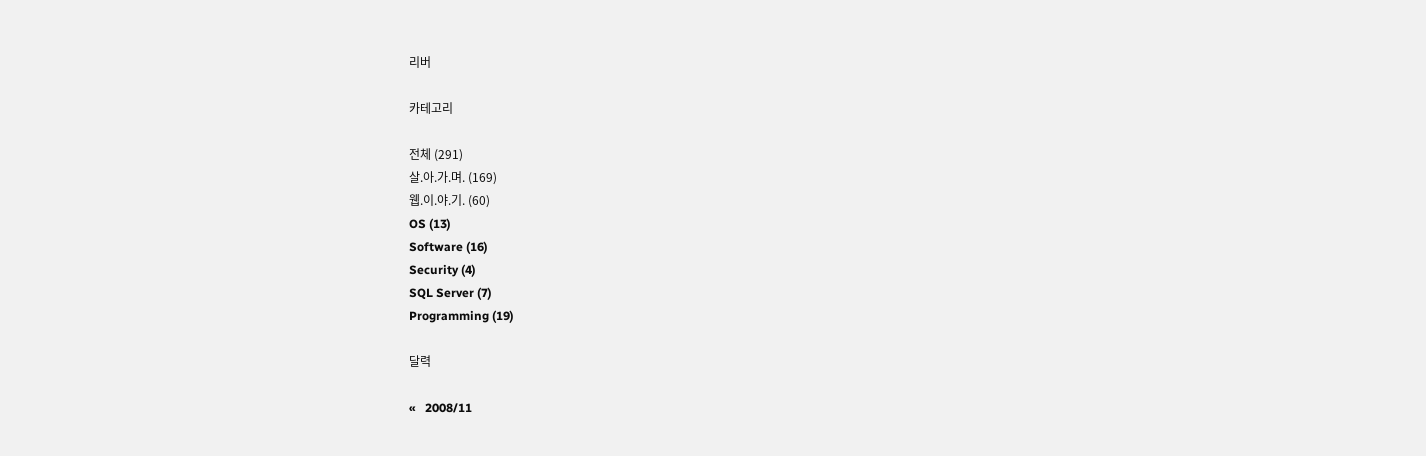리버

카테고리

전체 (291)
살.아.가.며. (169)
웹.이.야.기. (60)
OS (13)
Software (16)
Security (4)
SQL Server (7)
Programming (19)

달력

«   2008/11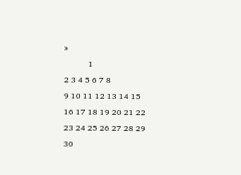»
            1
2 3 4 5 6 7 8
9 10 11 12 13 14 15
16 17 18 19 20 21 22
23 24 25 26 27 28 29
30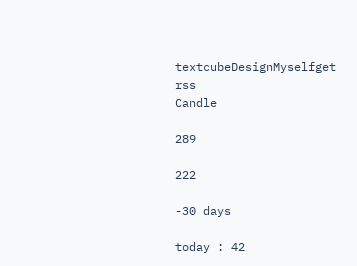textcubeDesignMyselfget rss
Candle

289

222

-30 days

today : 42